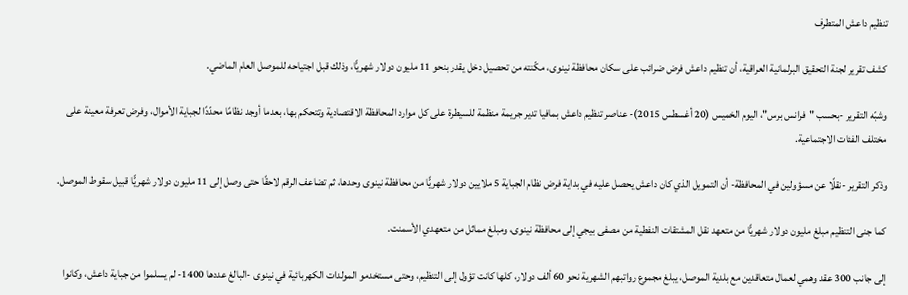تنظيم داعش المتطرف

كشف تقرير لجنة التحقيق البرلمانية العراقية، أن تنظيم داعش فرض ضرائب على سكان محافظة نينوى، مكّنته من تحصيل دخل يقدر بنحو 11 مليون دولار شهريًّا، وذلك قبل اجتياحه للموصل العام الماضي.

وشبّه التقرير -بحسب "فرانس برس"، اليوم الخميس (20 أغسطس 2015)- عناصر تنظيم داعش بمافيا تدير جريمة منظمة للسيطرة على كل موارد المحافظة الاقتصادية وتتحكم بها، بعدما أوجد نظامًا محدّدًا لجباية الأموال، وفرض تعرفة معينة على مختلف الفئات الاجتماعية.

وذكر التقرير -نقلًا عن مسؤولين في المحافظة- أن التمويل الذي كان داعش يحصل عليه في بداية فرض نظام الجباية 5 ملايين دولار شهريًّا من محافظة نينوى وحدها، ثم تضاعف الرقم لاحقًا حتى وصل إلى 11 مليون دولار شهريًّا قبيل سقوط الموصل.

كما جنى التنظيم مبلغ مليون دولار شهريًّا من متعهد نقل المشتقات النفطية من مصفى بيجي إلى محافظة نينوى، ومبلغ مماثل من متعهدي الأسمنت.

إلى جانب 300 عقد وهمي لعمال متعاقدين مع بلدية الموصل، يبلغ مجموع رواتبهم الشهرية نحو 60 ألف دولار، كلها كانت تؤول إلى التنظيم، وحتى مستخدمو المولدات الكهربائية في نينوى -البالغ عددها 1400- لم يسلموا من جباية داعش، وكانوا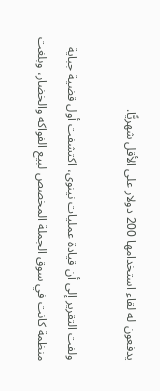يدفعون له لقاء استخدامها 200 دولار على الأقل شهريًّا.

ولفت التقرير إلى أن قيادة عمليات نينوى، اكتشفت أول قضية جباية منظمة كانت في سوق الجملة المخصص لبيع الفواكه والخضار، وبلغت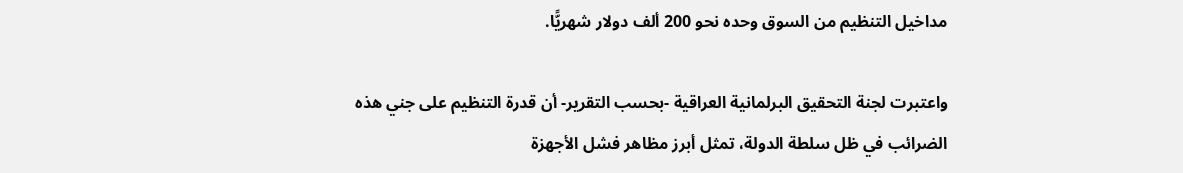مداخيل التنظيم من السوق وحده نحو 200 ألف دولار شهريًّا.

واعتبرت لجنة التحقيق البرلمانية العراقية -بحسب التقرير- أن قدرة التنظيم على جني هذه الضرائب في ظل سلطة الدولة، تمثل أبرز مظاهر فشل الأجهزة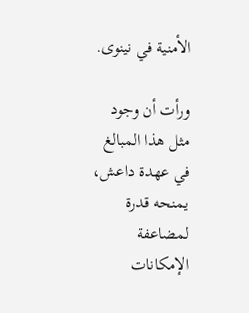الأمنية في نينوى.

ورأت أن وجود مثل هذا المبالغ في عهدة داعش، يمنحه قدرة لمضاعفة الإمكانات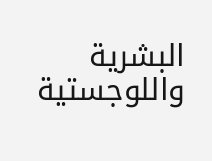البشرية واللوجستية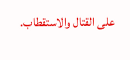على القتال والاستقطاب.